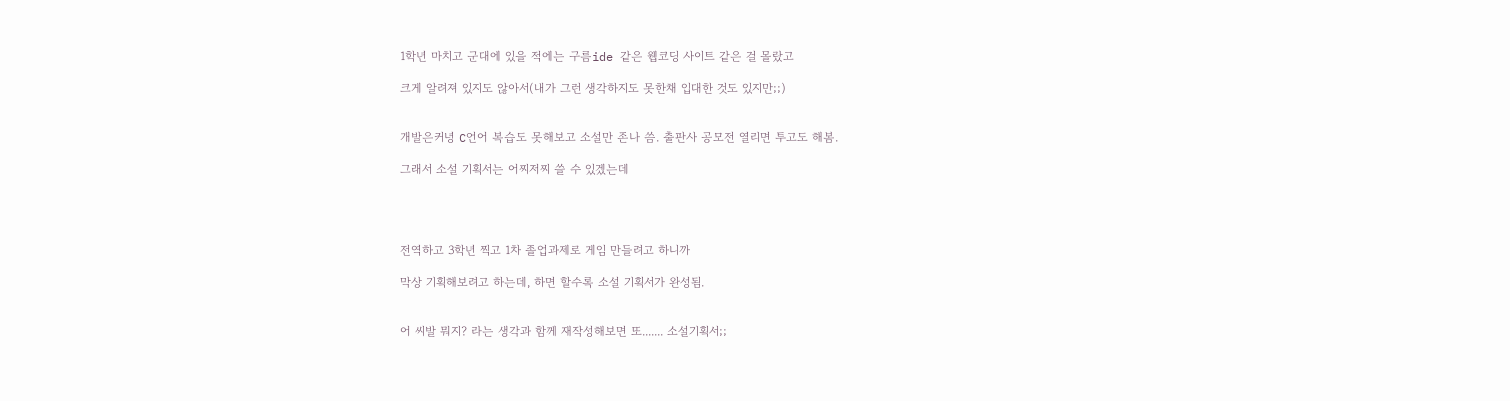1학년 마치고 군대에 있을 적에는 구름ide 같은 웹코딩 사이트 같은 걸 몰랐고

크게 알려져 있지도 않아서(내가 그런 생각하지도 못한채 입대한 것도 있지만;;)


개발은커녕 C언어 복습도 못해보고 소설만 존나 씀. 출판사 공모전 열리면 투고도 해봄.

그래서 소설 기획서는 어찌저찌 쓸 수 있겠는데




전역하고 3학년 찍고 1차 졸업과제로 게임 만들려고 하니까

막상 기획해보려고 하는데, 하면 할수록 소설 기획서가 완성됨.


어 씨발 뭐지? 라는 생각과 함께 재작성해보면 또....... 소설기획서;;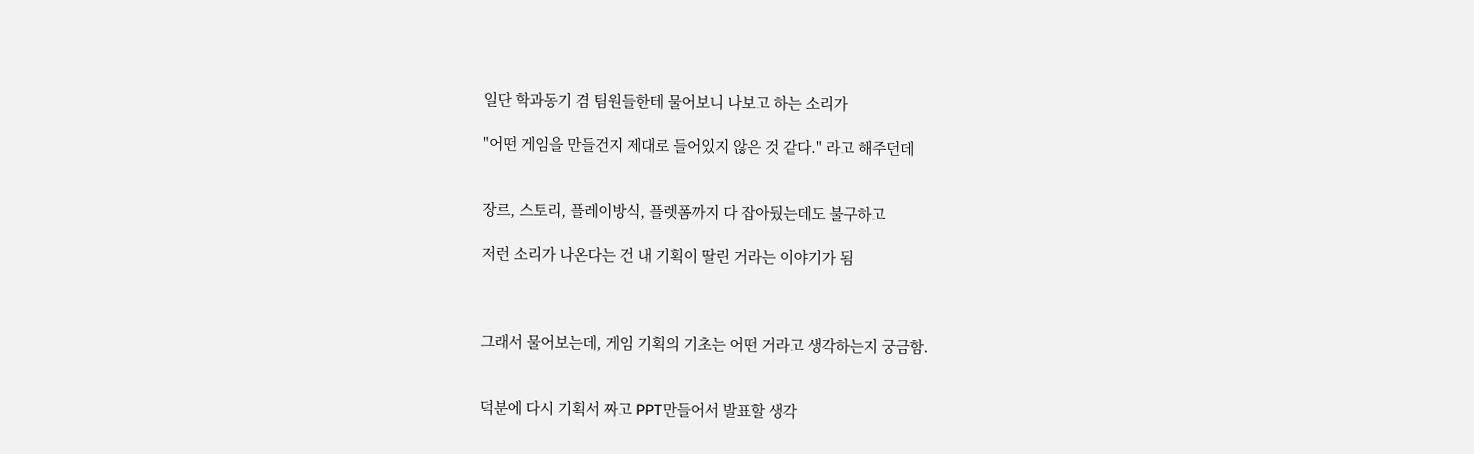일단 학과동기 겸 팀원들한테 물어보니 나보고 하는 소리가

"어떤 게임을 만들건지 제대로 들어있지 않은 것 같다." 라고 해주던데


장르, 스토리, 플레이방식, 플렛폼까지 다 잡아뒀는데도 불구하고

저런 소리가 나온다는 건 내 기획이 딸린 거라는 이야기가 됨



그래서 물어보는데, 게임 기획의 기초는 어떤 거라고 생각하는지 궁금함.


덕분에 다시 기획서 짜고 PPT만들어서 발표할 생각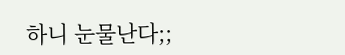하니 눈물난다;;